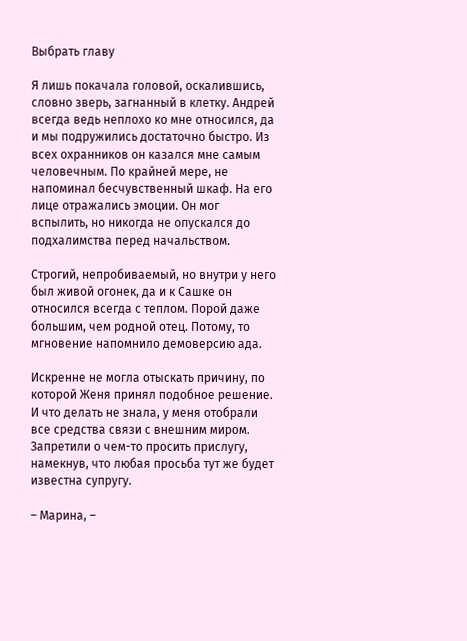Выбрать главу

Я лишь покачала головой, оскалившись, словно зверь, загнанный в клетку. Андрей всегда ведь неплохо ко мне относился, да и мы подружились достаточно быстро. Из всех охранников он казался мне самым человечным. По крайней мере, не напоминал бесчувственный шкаф. На его лице отражались эмоции. Он мог вспылить, но никогда не опускался до подхалимства перед начальством.

Строгий, непробиваемый, но внутри у него был живой огонек, да и к Сашке он относился всегда с теплом. Порой даже большим, чем родной отец. Потому, то мгновение напомнило демоверсию ада.

Искренне не могла отыскать причину, по которой Женя принял подобное решение. И что делать не знала, у меня отобрали все средства связи с внешним миром. Запретили о чем-то просить прислугу, намекнув, что любая просьба тут же будет известна супругу.

– Марина, –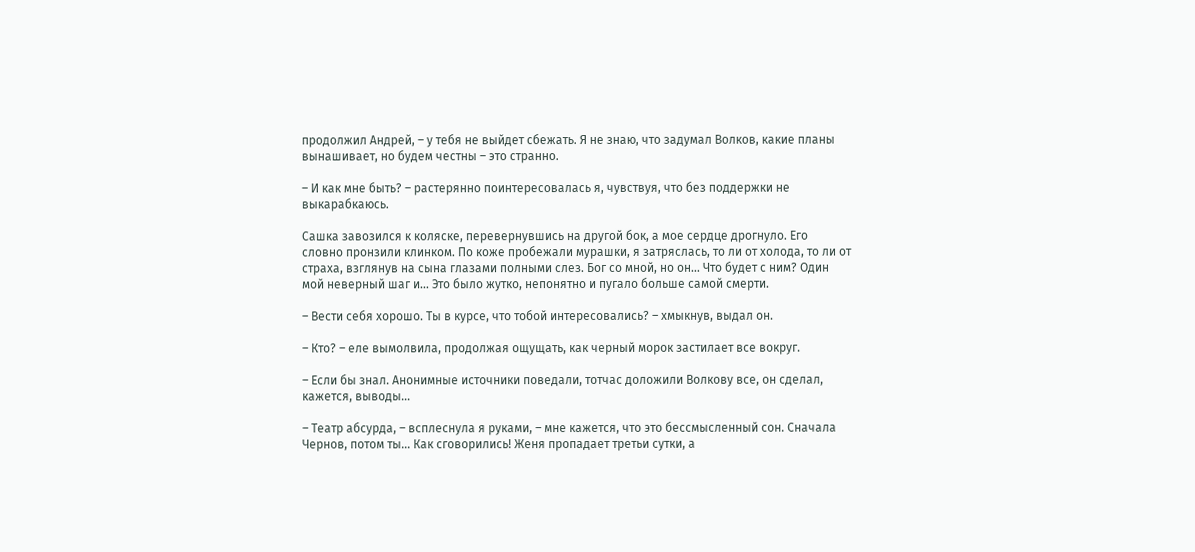продолжил Андрей, – у тебя не выйдет сбежать. Я не знаю, что задумал Волков, какие планы вынашивает, но будем честны – это странно.

– И как мне быть? – растерянно поинтересовалась я, чувствуя, что без поддержки не выкарабкаюсь.

Сашка завозился к коляске, перевернувшись на другой бок, а мое сердце дрогнуло. Его словно пронзили клинком. По коже пробежали мурашки, я затряслась, то ли от холода, то ли от страха, взглянув на сына глазами полными слез. Бог со мной, но он… Что будет с ним? Один мой неверный шаг и… Это было жутко, непонятно и пугало больше самой смерти.

– Вести себя хорошо. Ты в курсе, что тобой интересовались? – хмыкнув, выдал он.

– Кто? – еле вымолвила, продолжая ощущать, как черный морок застилает все вокруг.

– Если бы знал. Анонимные источники поведали, тотчас доложили Волкову все, он сделал, кажется, выводы…

– Театр абсурда, – всплеснула я руками, – мне кажется, что это бессмысленный сон. Сначала Чернов, потом ты… Как сговорились! Женя пропадает третьи сутки, а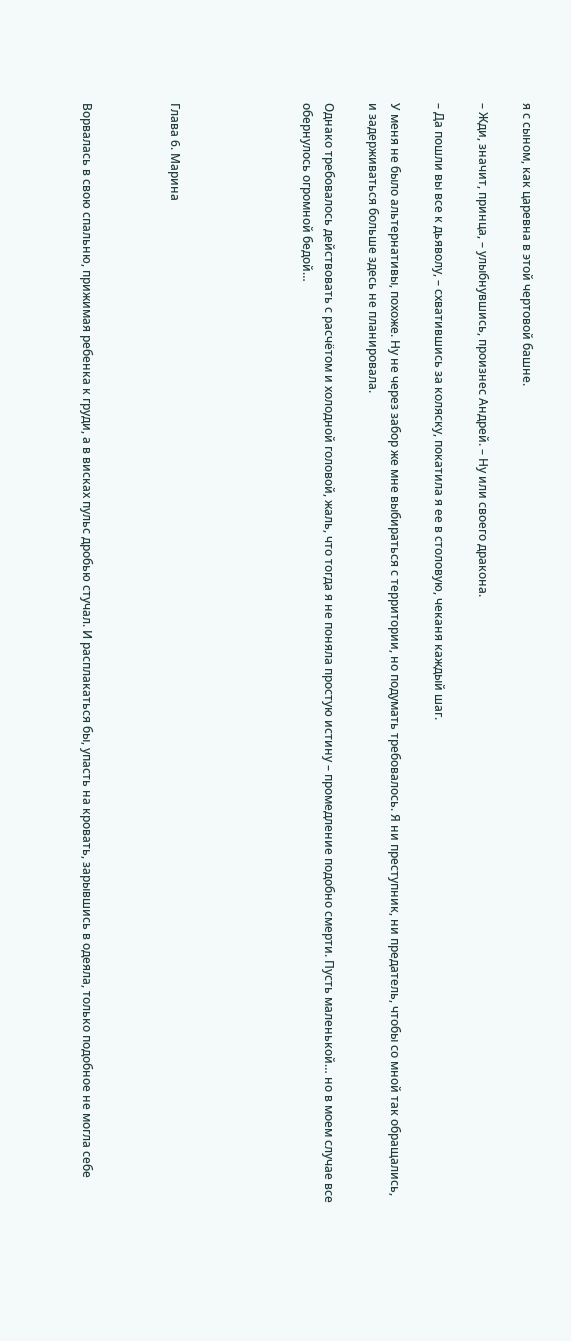я с сыном, как царевна в этой чертовой башне.

– Жди, значит, принца, – улыбнувшись, произнес Андрей. – Ну или своего дракона.

– Да пошли вы все к дьяволу, – схватившись за коляску, покатила я ее в столовую, чеканя каждый шаг.

У меня не было альтернативы, похоже. Ну не через забор же мне выбираться с территории, но подумать требовалось. Я ни преступник, ни предатель, чтобы со мной так обращались, и задерживаться больше здесь не планировала.

Однако требовалось действовать с расчётом и холодной головой, жаль, что тогда я не поняла простую истину – промедление подобно смерти. Пусть маленькой… но в моем случае все обернулось огромной бедой…





Глава 6. Марина



Ворвалась в свою спальню, прижимая ребенка к груди, а в висках пульс дробью стучал. И расплакаться бы, упасть на кровать, зарывшись в одеяла, только подобное не могла себе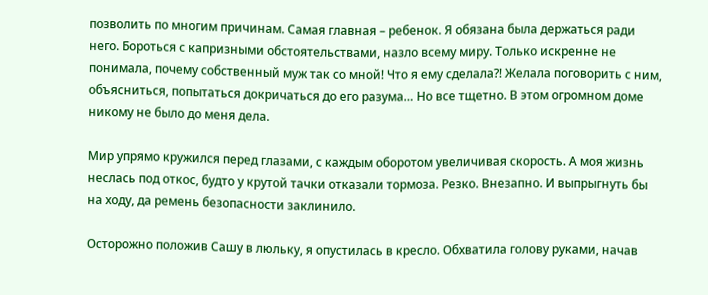позволить по многим причинам. Самая главная – ребенок. Я обязана была держаться ради него. Бороться с капризными обстоятельствами, назло всему миру. Только искренне не понимала, почему собственный муж так со мной! Что я ему сделала?! Желала поговорить с ним, объясниться, попытаться докричаться до его разума… Но все тщетно. В этом огромном доме никому не было до меня дела.

Мир упрямо кружился перед глазами, с каждым оборотом увеличивая скорость. А моя жизнь неслась под откос, будто у крутой тачки отказали тормоза. Резко. Внезапно. И выпрыгнуть бы на ходу, да ремень безопасности заклинило.

Осторожно положив Сашу в люльку, я опустилась в кресло. Обхватила голову руками, начав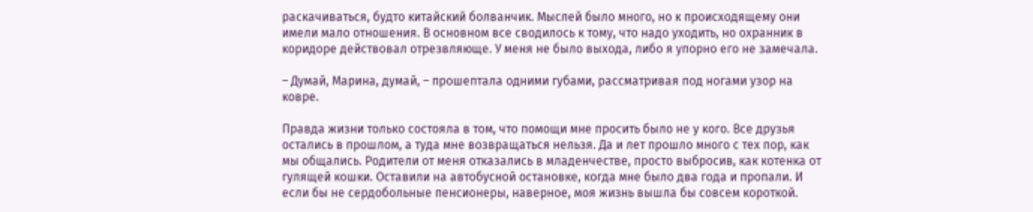раскачиваться, будто китайский болванчик. Мыслей было много, но к происходящему они имели мало отношения. В основном все сводилось к тому, что надо уходить, но охранник в коридоре действовал отрезвляюще. У меня не было выхода, либо я упорно его не замечала.

– Думай, Марина, думай, – прошептала одними губами, рассматривая под ногами узор на ковре.

Правда жизни только состояла в том, что помощи мне просить было не у кого. Все друзья остались в прошлом, а туда мне возвращаться нельзя. Да и лет прошло много с тех пор, как мы общались. Родители от меня отказались в младенчестве, просто выбросив, как котенка от гулящей кошки. Оставили на автобусной остановке, когда мне было два года и пропали. И если бы не сердобольные пенсионеры, наверное, моя жизнь вышла бы совсем короткой.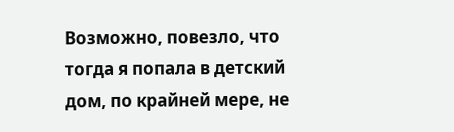Возможно, повезло, что тогда я попала в детский дом, по крайней мере, не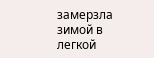замерзла зимой в легкой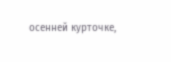осенней курточке,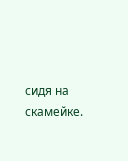сидя на скамейке.